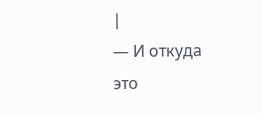|
— И откуда это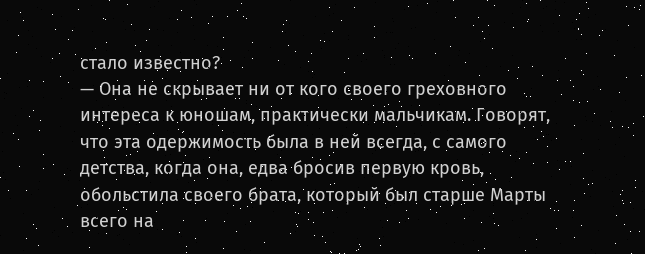стало известно?
— Она не скрывает ни от кого своего греховного интереса к юношам, практически мальчикам. Говорят, что эта одержимость была в ней всегда, с самого детства, когда она, едва бросив первую кровь, обольстила своего брата, который был старше Марты всего на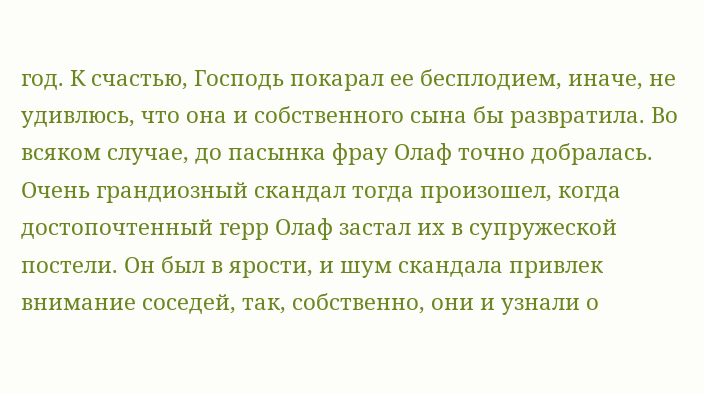год. К счастью, Господь покарал ее бесплодием, иначе, не удивлюсь, что она и собственного сына бы развратила. Во всяком случае, до пасынка фрау Олаф точно добралась. Очень грандиозный скандал тогда произошел, когда достопочтенный герр Олаф застал их в супружеской постели. Он был в ярости, и шум скандала привлек внимание соседей, так, собственно, они и узнали о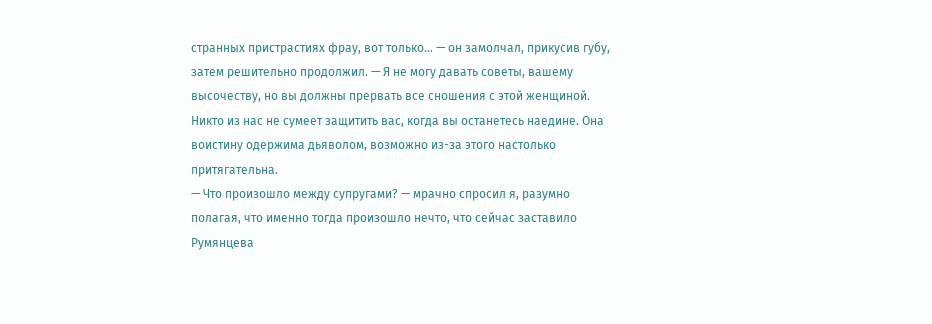странных пристрастиях фрау, вот только… — он замолчал, прикусив губу, затем решительно продолжил. — Я не могу давать советы, вашему высочеству, но вы должны прервать все сношения с этой женщиной. Никто из нас не сумеет защитить вас, когда вы останетесь наедине. Она воистину одержима дьяволом, возможно из-за этого настолько притягательна.
— Что произошло между супругами? — мрачно спросил я, разумно полагая, что именно тогда произошло нечто, что сейчас заставило Румянцева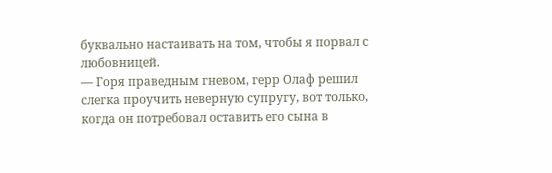буквально настаивать на том, чтобы я порвал с любовницей.
— Горя праведным гневом, герр Олаф решил слегка проучить неверную супругу, вот только, когда он потребовал оставить его сына в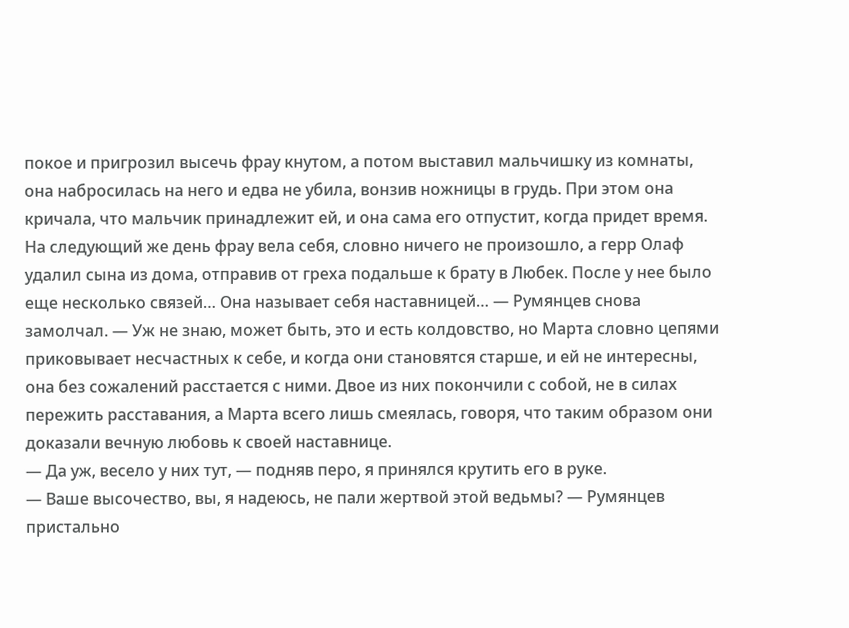покое и пригрозил высечь фрау кнутом, а потом выставил мальчишку из комнаты, она набросилась на него и едва не убила, вонзив ножницы в грудь. При этом она кричала, что мальчик принадлежит ей, и она сама его отпустит, когда придет время. На следующий же день фрау вела себя, словно ничего не произошло, а герр Олаф удалил сына из дома, отправив от греха подальше к брату в Любек. После у нее было еще несколько связей… Она называет себя наставницей… — Румянцев снова замолчал. — Уж не знаю, может быть, это и есть колдовство, но Марта словно цепями приковывает несчастных к себе, и когда они становятся старше, и ей не интересны, она без сожалений расстается с ними. Двое из них покончили с собой, не в силах пережить расставания, а Марта всего лишь смеялась, говоря, что таким образом они доказали вечную любовь к своей наставнице.
— Да уж, весело у них тут, — подняв перо, я принялся крутить его в руке.
— Ваше высочество, вы, я надеюсь, не пали жертвой этой ведьмы? — Румянцев пристально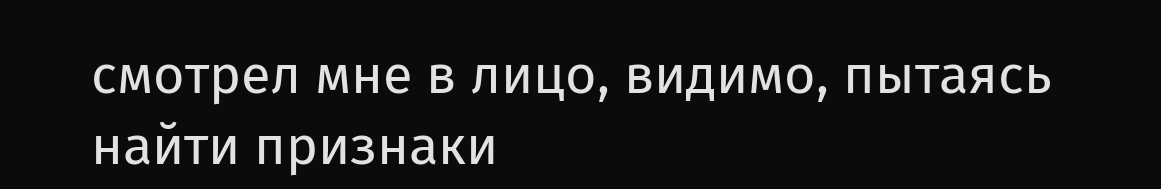смотрел мне в лицо, видимо, пытаясь найти признаки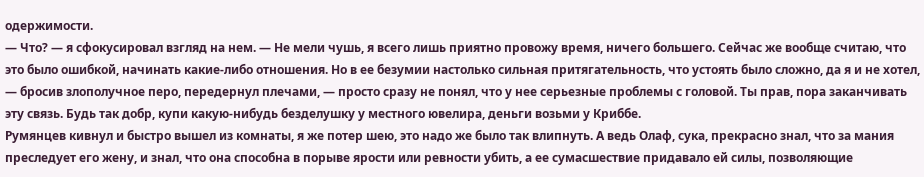одержимости.
— Что? — я сфокусировал взгляд на нем. — Не мели чушь, я всего лишь приятно провожу время, ничего большего. Сейчас же вообще считаю, что это было ошибкой, начинать какие-либо отношения. Но в ее безумии настолько сильная притягательность, что устоять было сложно, да я и не хотел, — бросив злополучное перо, передернул плечами, — просто сразу не понял, что у нее серьезные проблемы с головой. Ты прав, пора заканчивать эту связь. Будь так добр, купи какую-нибудь безделушку у местного ювелира, деньги возьми у Криббе.
Румянцев кивнул и быстро вышел из комнаты, я же потер шею, это надо же было так влипнуть. А ведь Олаф, сука, прекрасно знал, что за мания преследует его жену, и знал, что она способна в порыве ярости или ревности убить, а ее сумасшествие придавало ей силы, позволяющие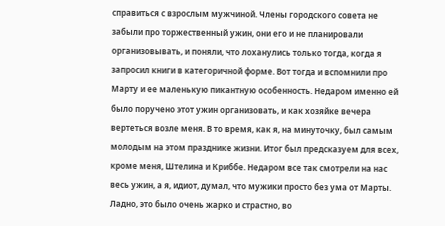справиться с взрослым мужчиной. Члены городского совета не забыли про торжественный ужин, они его и не планировали организовывать, и поняли, что лоханулись только тогда, когда я запросил книги в категоричной форме. Вот тогда и вспомнили про Марту и ее маленькую пикантную особенность. Недаром именно ей было поручено этот ужин организовать, и как хозяйке вечера вертеться возле меня. В то время, как я, на минуточку, был самым молодым на этом празднике жизни. Итог был предсказуем для всех, кроме меня, Штелина и Криббе. Недаром все так смотрели на нас весь ужин, а я, идиот, думал, что мужики просто без ума от Марты.
Ладно, это было очень жарко и страстно, во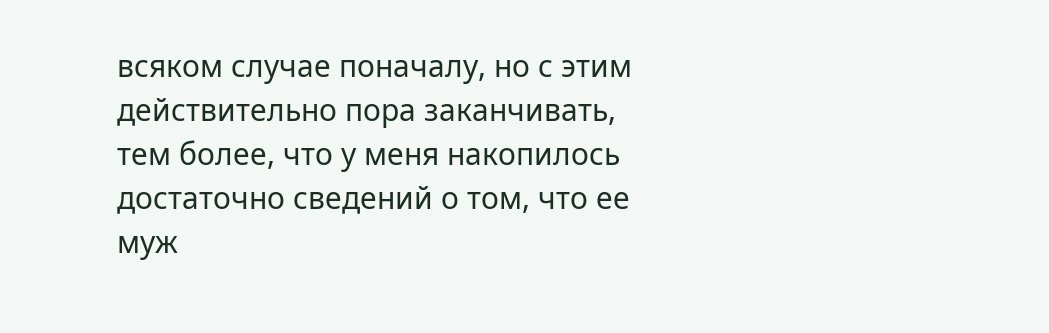всяком случае поначалу, но с этим действительно пора заканчивать, тем более, что у меня накопилось достаточно сведений о том, что ее муж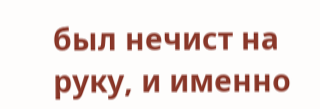был нечист на руку, и именно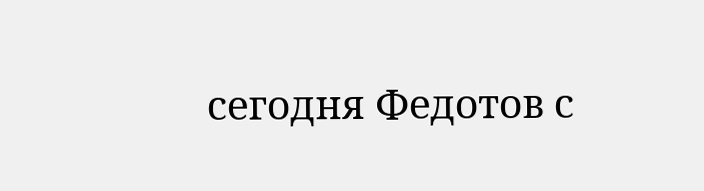сегодня Федотов с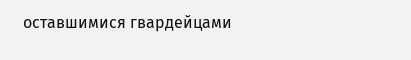оставшимися гвардейцами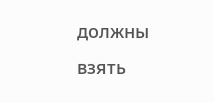должны взять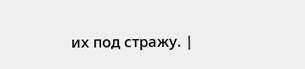их под стражу. |